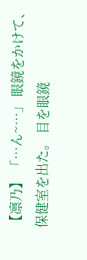【凛乃】 「…ん~…」 眼鏡をかけて、保健室を出た。 目を眼鏡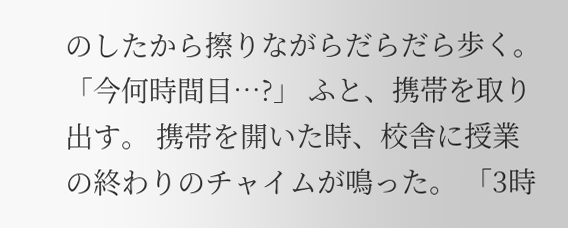のしたから擦りながらだらだら歩く。 「今何時間目…?」 ふと、携帯を取り出す。 携帯を開いた時、校舎に授業の終わりのチャイムが鳴った。 「3時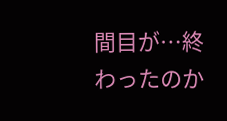間目が…終わったのか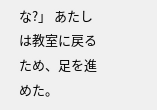な?」 あたしは教室に戻るため、足を進めた。